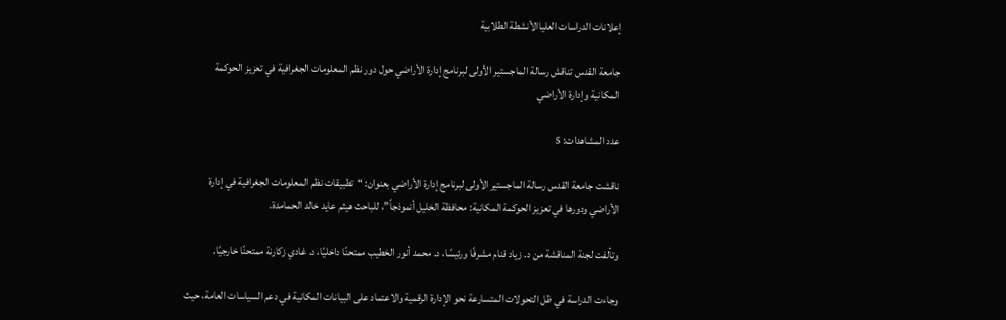إعلانات الدراسات العلياالأنشطة الطلابية

جامعة القدس تناقش رسالة الماجستير الأولى لبرنامج إدارة الأراضي حول دور نظم المعلومات الجغرافية في تعزيز الحوكمة المكانية وإدارة الأراضي

عدد المشاهدات: 5

ناقشت جامعة القدس رسالة الماجستير الأولى لبرنامج إدارة الأراضي بعنوان: “تطبيقات نظم المعلومات الجغرافية في إدارة الأراضي ودورها في تعزيز الحوكمة المكانية: محافظة الخليل أنموذجاً”، للباحث هيثم عايد خالد الحمامدة.

وتألفت لجنة المناقشة من د. زياد قنام مشرفًا ورئيسًا، د. محمد أنور الخطيب ممتحنًا داخليًا، د. غادي زكارنة ممتحنًا خارجيًا.

وجاءت الدراسة في ظل التحولات المتسارعة نحو الإدارة الرقمية والاعتماد على البيانات المكانية في دعم السياسات العامة، حيث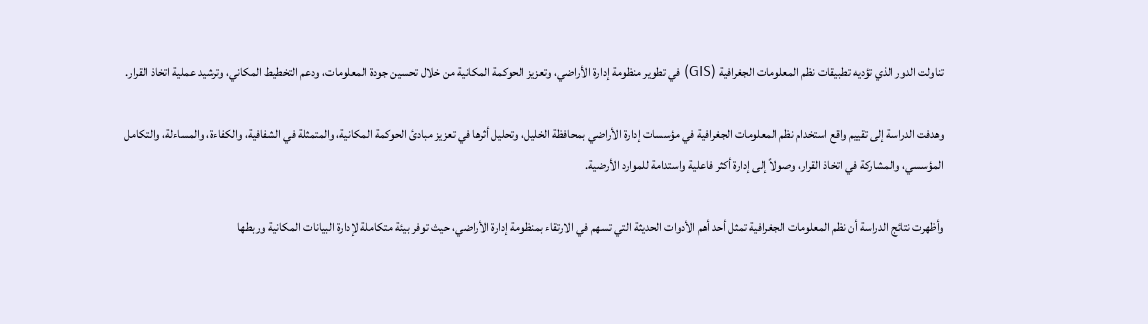تناولت الدور الذي تؤديه تطبيقات نظم المعلومات الجغرافية (GIS) في تطوير منظومة إدارة الأراضي، وتعزيز الحوكمة المكانية من خلال تحسين جودة المعلومات، ودعم التخطيط المكاني، وترشيد عملية اتخاذ القرار.

وهدفت الدراسة إلى تقييم واقع استخدام نظم المعلومات الجغرافية في مؤسسات إدارة الأراضي بمحافظة الخليل، وتحليل أثرها في تعزيز مبادئ الحوكمة المكانية، والمتمثلة في الشفافية، والكفاءة، والمساءلة، والتكامل المؤسسي، والمشاركة في اتخاذ القرار، وصولاً إلى إدارة أكثر فاعلية واستدامة للموارد الأرضية.

وأظهرت نتائج الدراسة أن نظم المعلومات الجغرافية تمثل أحد أهم الأدوات الحديثة التي تسهم في الارتقاء بمنظومة إدارة الأراضي، حيث توفر بيئة متكاملة لإدارة البيانات المكانية وربطها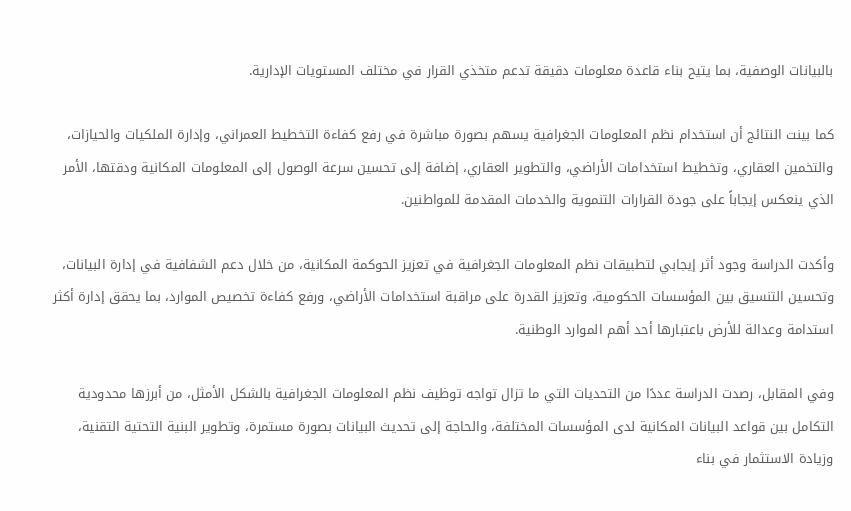بالبيانات الوصفية، بما يتيح بناء قاعدة معلومات دقيقة تدعم متخذي القرار في مختلف المستويات الإدارية.

كما بينت النتائج أن استخدام نظم المعلومات الجغرافية يسهم بصورة مباشرة في رفع كفاءة التخطيط العمراني، وإدارة الملكيات والحيازات، والتخمين العقاري، وتخطيط استخدامات الأراضي، والتطوير العقاري، إضافة إلى تحسين سرعة الوصول إلى المعلومات المكانية ودقتها، الأمر الذي ينعكس إيجاباً على جودة القرارات التنموية والخدمات المقدمة للمواطنين.

وأكدت الدراسة وجود أثر إيجابي لتطبيقات نظم المعلومات الجغرافية في تعزيز الحوكمة المكانية، من خلال دعم الشفافية في إدارة البيانات، وتحسين التنسيق بين المؤسسات الحكومية، وتعزيز القدرة على مراقبة استخدامات الأراضي، ورفع كفاءة تخصيص الموارد، بما يحقق إدارة أكثر استدامة وعدالة للأرض باعتبارها أحد أهم الموارد الوطنية.

وفي المقابل، رصدت الدراسة عددًا من التحديات التي ما تزال تواجه توظيف نظم المعلومات الجغرافية بالشكل الأمثل، من أبرزها محدودية التكامل بين قواعد البيانات المكانية لدى المؤسسات المختلفة، والحاجة إلى تحديث البيانات بصورة مستمرة، وتطوير البنية التحتية التقنية، وزيادة الاستثمار في بناء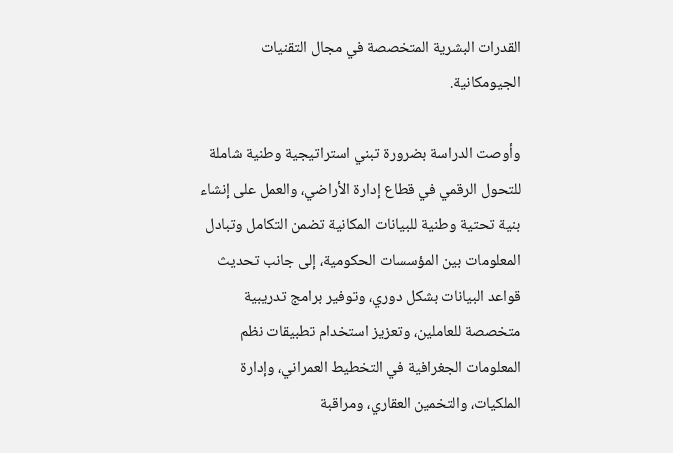القدرات البشرية المتخصصة في مجال التقنيات الجيومكانية.

وأوصت الدراسة بضرورة تبني استراتيجية وطنية شاملة للتحول الرقمي في قطاع إدارة الأراضي، والعمل على إنشاء بنية تحتية وطنية للبيانات المكانية تضمن التكامل وتبادل المعلومات بين المؤسسات الحكومية، إلى جانب تحديث قواعد البيانات بشكل دوري، وتوفير برامج تدريبية متخصصة للعاملين، وتعزيز استخدام تطبيقات نظم المعلومات الجغرافية في التخطيط العمراني، وإدارة الملكيات، والتخمين العقاري، ومراقبة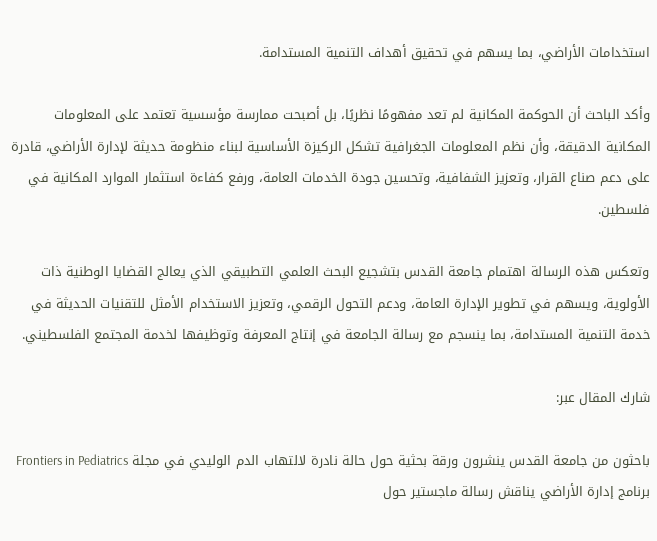استخدامات الأراضي، بما يسهم في تحقيق أهداف التنمية المستدامة.

وأكد الباحث أن الحوكمة المكانية لم تعد مفهومًا نظريًا، بل أصبحت ممارسة مؤسسية تعتمد على المعلومات المكانية الدقيقة، وأن نظم المعلومات الجغرافية تشكل الركيزة الأساسية لبناء منظومة حديثة لإدارة الأراضي، قادرة على دعم صناع القرار، وتعزيز الشفافية، وتحسين جودة الخدمات العامة، ورفع كفاءة استثمار الموارد المكانية في فلسطين.

وتعكس هذه الرسالة اهتمام جامعة القدس بتشجيع البحث العلمي التطبيقي الذي يعالج القضايا الوطنية ذات الأولوية، ويسهم في تطوير الإدارة العامة، ودعم التحول الرقمي، وتعزيز الاستخدام الأمثل للتقنيات الحديثة في خدمة التنمية المستدامة، بما ينسجم مع رسالة الجامعة في إنتاج المعرفة وتوظيفها لخدمة المجتمع الفلسطيني.

شارك المقال عبر:

باحثون من جامعة القدس ينشرون ورقة بحثية حول حالة نادرة لالتهاب الدم الوليدي في مجلة Frontiers in Pediatrics
برنامج إدارة الأراضي يناقش رسالة ماجستير حول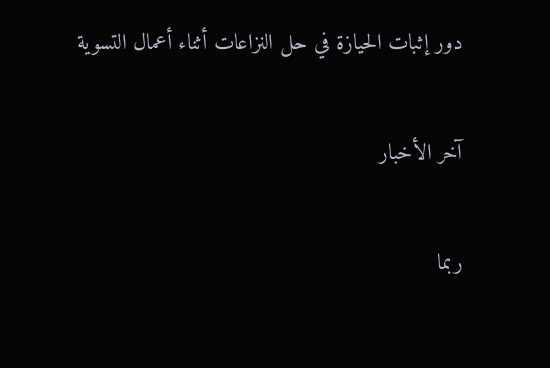دور إثبات الحيازة في حل النزاعات أثناء أعمال التسوية

آخر الأخبار

ربما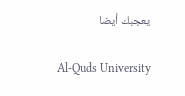يعجبك أيضا

Al-Quds University